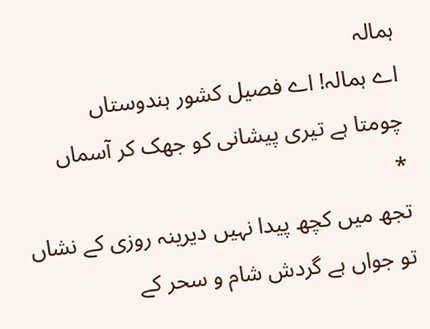ہمالہ
اے ہمالہ! اے فصیل کشور ہندوستاں
چومتا ہے تیری پیشانی کو جھک کر آسماں
*
تجھ میں کچھ پیدا نہیں دیرینہ روزی کے نشاں
تو جواں ہے گردش شام و سحر کے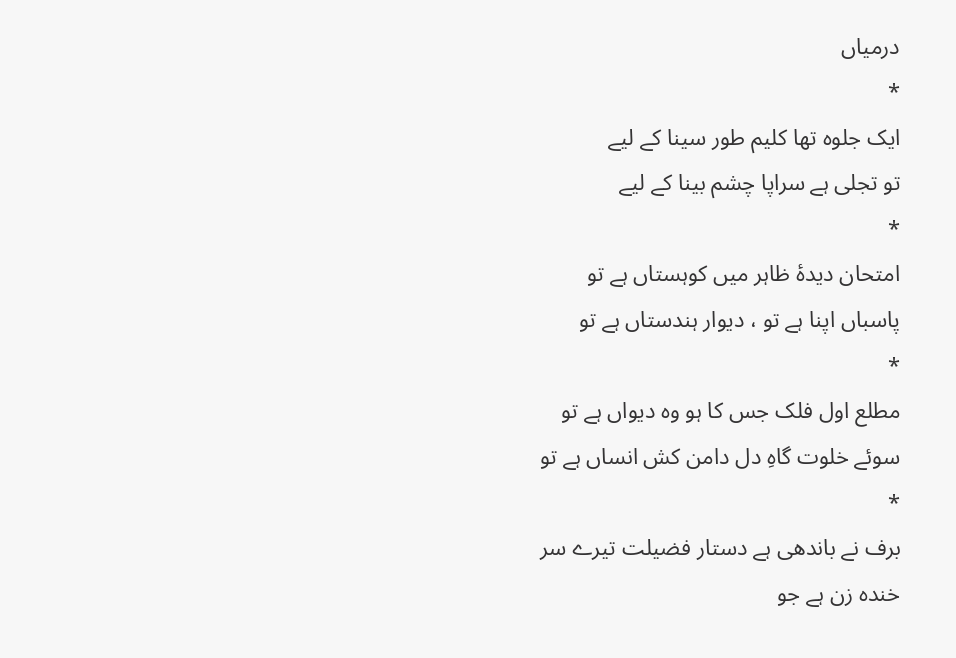درمیاں
*
ایک جلوہ تھا کلیم طور سینا کے لیے
تو تجلی ہے سراپا چشم بینا کے لیے
*
امتحان دیدۂ ظاہر میں کوہستاں ہے تو
پاسباں اپنا ہے تو ، دیوار ہندستاں ہے تو
*
مطلع اول فلک جس کا ہو وہ دیواں ہے تو
سوئے خلوت گاہِ دل دامن کش انساں ہے تو
*
برف نے باندھی ہے دستار فضیلت تیرے سر
خندہ زن ہے جو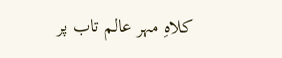کلاہِ مہر عالم تاب پر